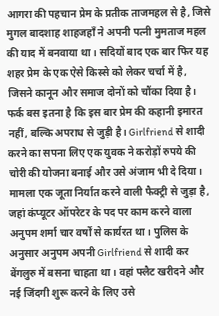आगरा की पहचान प्रेम के प्रतीक ताजमहल से है, जिसे मुगल बादशाह शाहजहाँ ने अपनी पत्नी मुमताज महल की याद में बनवाया था। सदियों बाद एक बार फिर यह शहर प्रेम के एक ऐसे किस्से को लेकर चर्चा में है, जिसने कानून और समाज दोनों को चौंका दिया है। फर्क बस इतना है कि इस बार प्रेम की कहानी इमारत नहीं, बल्कि अपराध से जुड़ी है। Girlfriend से शादी करने का सपना लिए एक युवक ने करोड़ों रुपये की चोरी की योजना बनाई और उसे अंजाम भी दे दिया।
मामला एक जूता निर्यात करने वाली फैक्ट्री से जुड़ा है, जहां कंप्यूटर ऑपरेटर के पद पर काम करने वाला अनुपम शर्मा चार वर्षों से कार्यरत था। पुलिस के अनुसार अनुपम अपनी Girlfriend से शादी कर बेंगलुरु में बसना चाहता था। वहां फ्लैट खरीदने और नई जिंदगी शुरू करने के लिए उसे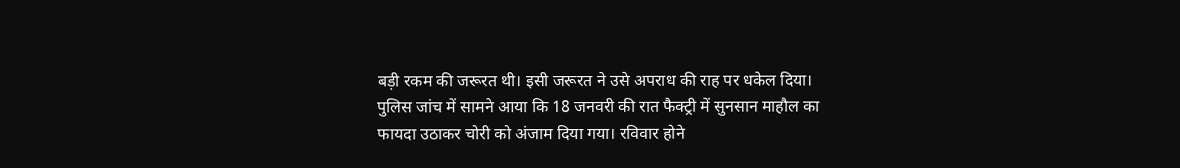बड़ी रकम की जरूरत थी। इसी जरूरत ने उसे अपराध की राह पर धकेल दिया।
पुलिस जांच में सामने आया कि 18 जनवरी की रात फैक्ट्री में सुनसान माहौल का फायदा उठाकर चोरी को अंजाम दिया गया। रविवार होने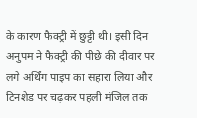के कारण फैक्ट्री में छुट्टी थी। इसी दिन अनुपम ने फैक्ट्री की पीछे की दीवार पर लगे अर्थिंग पाइप का सहारा लिया और टिनशेड पर चढ़कर पहली मंजिल तक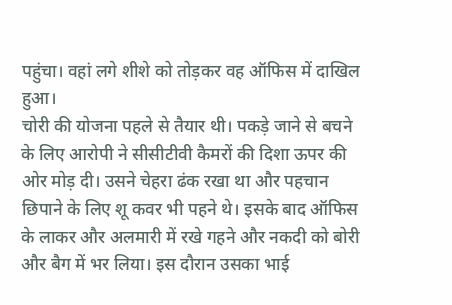पहुंचा। वहां लगे शीशे को तोड़कर वह ऑफिस में दाखिल हुआ।
चोरी की योजना पहले से तैयार थी। पकड़े जाने से बचने के लिए आरोपी ने सीसीटीवी कैमरों की दिशा ऊपर की ओर मोड़ दी। उसने चेहरा ढंक रखा था और पहचान छिपाने के लिए शू कवर भी पहने थे। इसके बाद ऑफिस के लाकर और अलमारी में रखे गहने और नकदी को बोरी और बैग में भर लिया। इस दौरान उसका भाई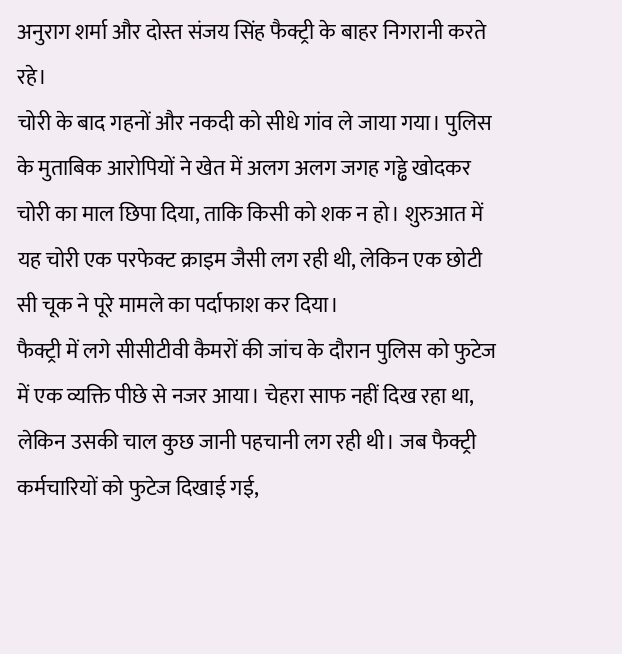अनुराग शर्मा और दोस्त संजय सिंह फैक्ट्री के बाहर निगरानी करते रहे।
चोरी के बाद गहनों और नकदी को सीधे गांव ले जाया गया। पुलिस के मुताबिक आरोपियों ने खेत में अलग अलग जगह गड्ढे खोदकर चोरी का माल छिपा दिया, ताकि किसी को शक न हो। शुरुआत में यह चोरी एक परफेक्ट क्राइम जैसी लग रही थी, लेकिन एक छोटी सी चूक ने पूरे मामले का पर्दाफाश कर दिया।
फैक्ट्री में लगे सीसीटीवी कैमरों की जांच के दौरान पुलिस को फुटेज में एक व्यक्ति पीछे से नजर आया। चेहरा साफ नहीं दिख रहा था, लेकिन उसकी चाल कुछ जानी पहचानी लग रही थी। जब फैक्ट्री कर्मचारियों को फुटेज दिखाई गई,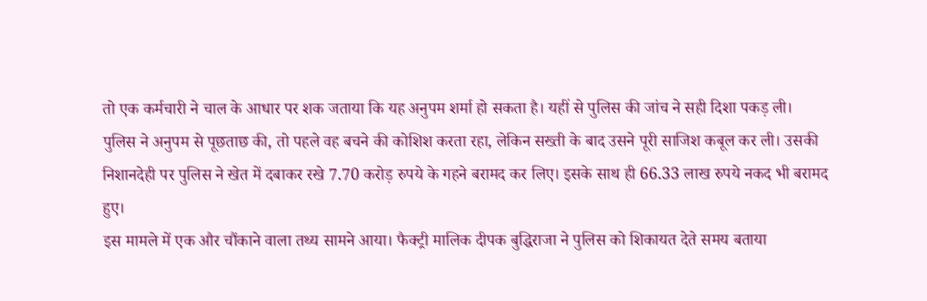तो एक कर्मचारी ने चाल के आधार पर शक जताया कि यह अनुपम शर्मा हो सकता है। यहीं से पुलिस की जांच ने सही दिशा पकड़ ली।
पुलिस ने अनुपम से पूछताछ की, तो पहले वह बचने की कोशिश करता रहा, लेकिन सख्ती के बाद उसने पूरी साजिश कबूल कर ली। उसकी निशानदेही पर पुलिस ने खेत में दबाकर रखे 7.70 करोड़ रुपये के गहने बरामद कर लिए। इसके साथ ही 66.33 लाख रुपये नकद भी बरामद हुए।
इस मामले में एक और चौंकाने वाला तथ्य सामने आया। फैक्ट्री मालिक दीपक बुद्धिराजा ने पुलिस को शिकायत देते समय बताया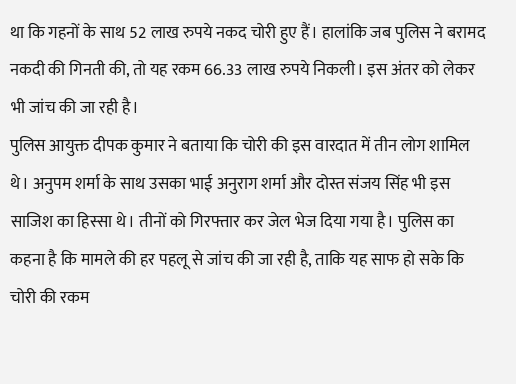था कि गहनों के साथ 52 लाख रुपये नकद चोरी हुए हैं। हालांकि जब पुलिस ने बरामद नकदी की गिनती की, तो यह रकम 66.33 लाख रुपये निकली। इस अंतर को लेकर भी जांच की जा रही है।
पुलिस आयुक्त दीपक कुमार ने बताया कि चोरी की इस वारदात में तीन लोग शामिल थे। अनुपम शर्मा के साथ उसका भाई अनुराग शर्मा और दोस्त संजय सिंह भी इस साजिश का हिस्सा थे। तीनों को गिरफ्तार कर जेल भेज दिया गया है। पुलिस का कहना है कि मामले की हर पहलू से जांच की जा रही है, ताकि यह साफ हो सके कि चोरी की रकम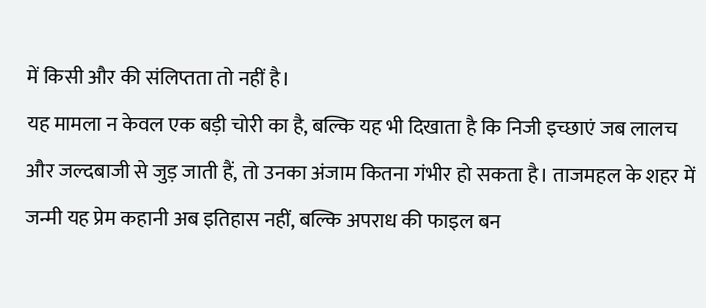में किसी और की संलिप्तता तो नहीं है।
यह मामला न केवल एक बड़ी चोरी का है, बल्कि यह भी दिखाता है कि निजी इच्छाएं जब लालच और जल्दबाजी से जुड़ जाती हैं, तो उनका अंजाम कितना गंभीर हो सकता है। ताजमहल के शहर में जन्मी यह प्रेम कहानी अब इतिहास नहीं, बल्कि अपराध की फाइल बन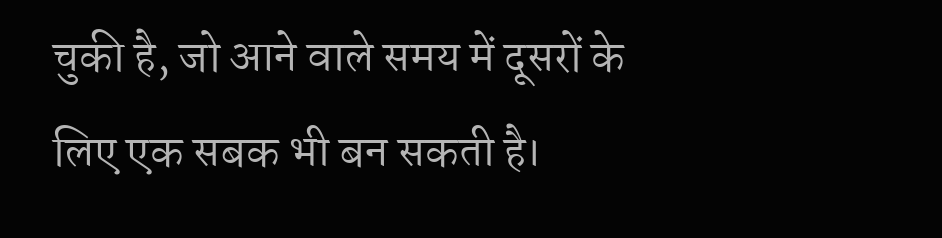चुकी है, जो आने वाले समय में दूसरों के लिए एक सबक भी बन सकती है।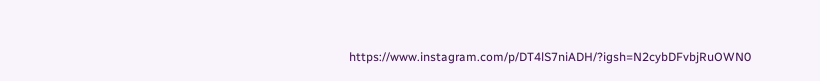https://www.instagram.com/p/DT4lS7niADH/?igsh=N2cybDFvbjRuOWN0